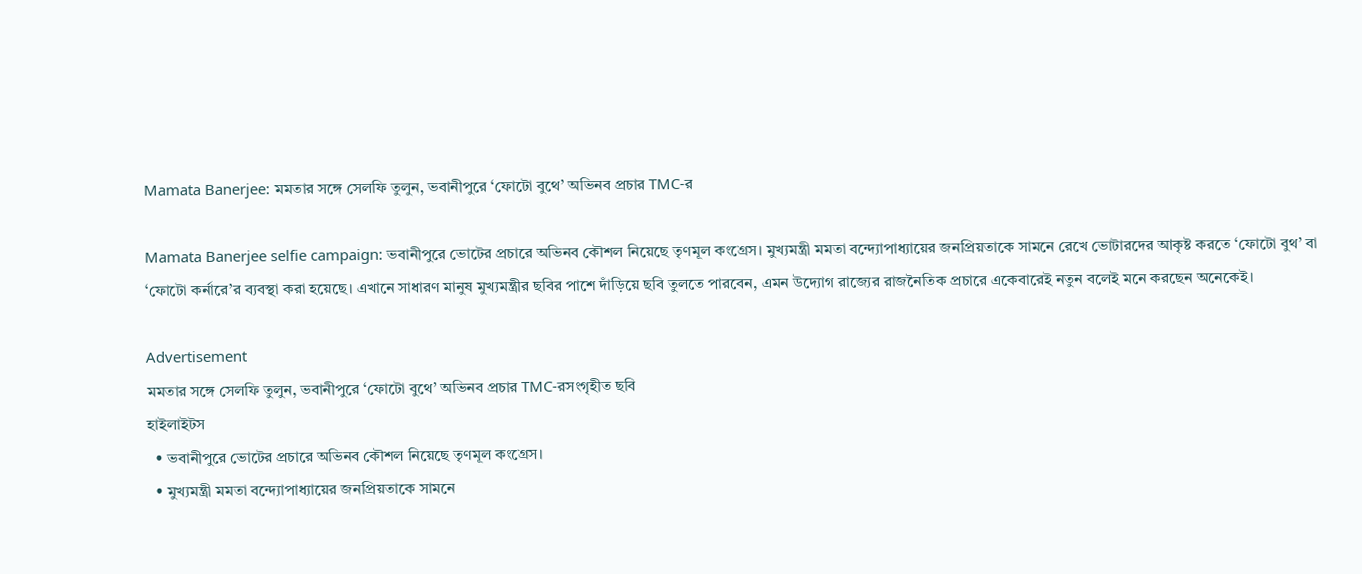Mamata Banerjee: মমতার সঙ্গে সেলফি তুলুন, ভবানীপুরে ‘ফোটো বুথে’ অভিনব প্রচার TMC-র

Mamata Banerjee selfie campaign: ভবানীপুরে ভোটের প্রচারে অভিনব কৌশল নিয়েছে তৃণমূল কংগ্রেস। মুখ্যমন্ত্রী মমতা বন্দ্যোপাধ্যায়ের জনপ্রিয়তাকে সামনে রেখে ভোটারদের আকৃষ্ট করতে ‘ফোটো বুথ’ বা ‘ফোটো কর্নারে’র ব্যবস্থা করা হয়েছে। এখানে সাধারণ মানুষ মুখ্যমন্ত্রীর ছবির পাশে দাঁড়িয়ে ছবি তুলতে পারবেন, এমন উদ্যোগ রাজ্যের রাজনৈতিক প্রচারে একেবারেই নতুন বলেই মনে করছেন অনেকেই।

Advertisement
মমতার সঙ্গে সেলফি তুলুন, ভবানীপুরে ‘ফোটো বুথে’ অভিনব প্রচার TMC-রসংগৃহীত ছবি
হাইলাইটস
  • ভবানীপুরে ভোটের প্রচারে অভিনব কৌশল নিয়েছে তৃণমূল কংগ্রেস।
  • মুখ্যমন্ত্রী মমতা বন্দ্যোপাধ্যায়ের জনপ্রিয়তাকে সামনে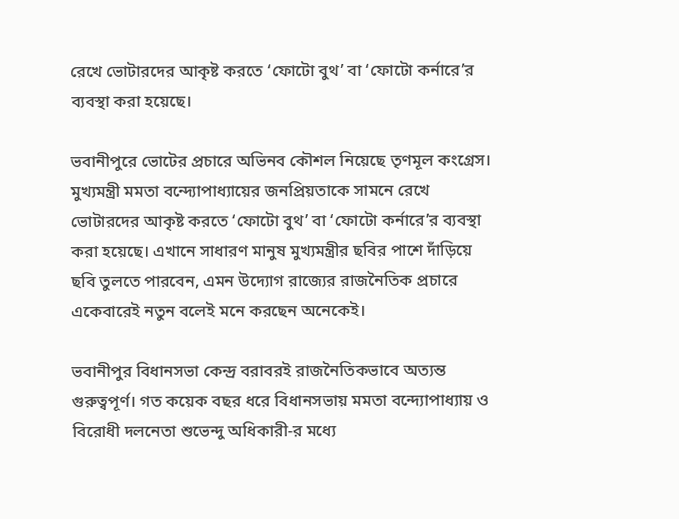রেখে ভোটারদের আকৃষ্ট করতে ‘ফোটো বুথ’ বা ‘ফোটো কর্নারে’র ব্যবস্থা করা হয়েছে।

ভবানীপুরে ভোটের প্রচারে অভিনব কৌশল নিয়েছে তৃণমূল কংগ্রেস। মুখ্যমন্ত্রী মমতা বন্দ্যোপাধ্যায়ের জনপ্রিয়তাকে সামনে রেখে ভোটারদের আকৃষ্ট করতে ‘ফোটো বুথ’ বা ‘ফোটো কর্নারে’র ব্যবস্থা করা হয়েছে। এখানে সাধারণ মানুষ মুখ্যমন্ত্রীর ছবির পাশে দাঁড়িয়ে ছবি তুলতে পারবেন, এমন উদ্যোগ রাজ্যের রাজনৈতিক প্রচারে একেবারেই নতুন বলেই মনে করছেন অনেকেই।

ভবানীপুর বিধানসভা কেন্দ্র বরাবরই রাজনৈতিকভাবে অত্যন্ত গুরুত্বপূর্ণ। গত কয়েক বছর ধরে বিধানসভায় মমতা বন্দ্যোপাধ্যায় ও বিরোধী দলনেতা শুভেন্দু অধিকারী-র মধ্যে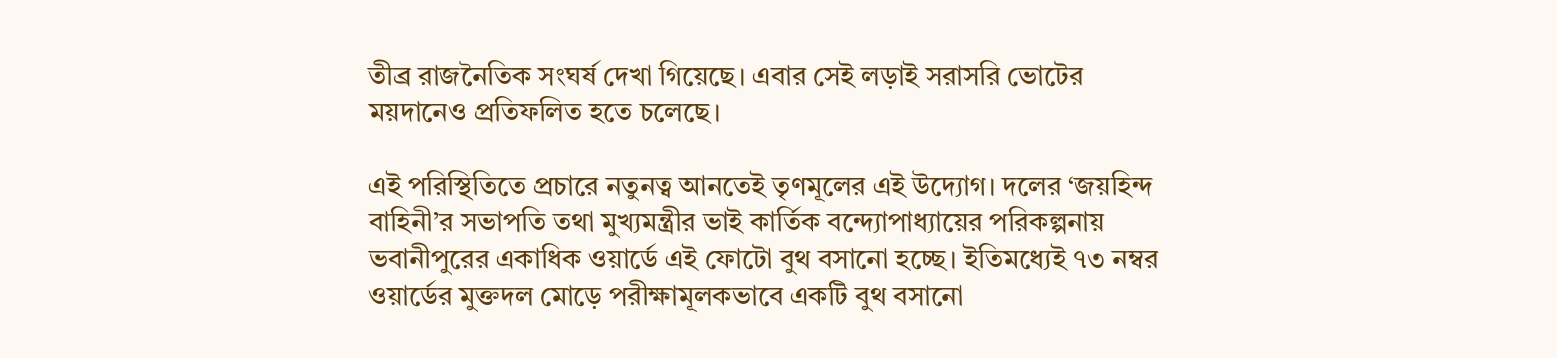তীব্র রাজনৈতিক সংঘর্ষ দেখা গিয়েছে। এবার সেই লড়াই সরাসরি ভোটের ময়দানেও প্রতিফলিত হতে চলেছে।

এই পরিস্থিতিতে প্রচারে নতুনত্ব আনতেই তৃণমূলের এই উদ্যোগ। দলের ‘জয়হিন্দ বাহিনী’র সভাপতি তথা মুখ্যমন্ত্রীর ভাই কার্তিক বন্দ্যোপাধ্যায়ের পরিকল্পনায় ভবানীপুরের একাধিক ওয়ার্ডে এই ফোটো বুথ বসানো হচ্ছে। ইতিমধ্যেই ৭৩ নম্বর ওয়ার্ডের মুক্তদল মোড়ে পরীক্ষামূলকভাবে একটি বুথ বসানো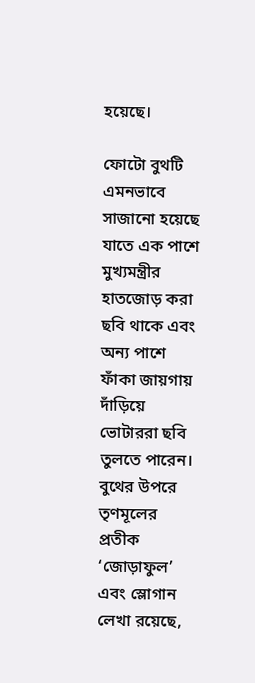হয়েছে।

ফোটো বুথটি এমনভাবে সাজানো হয়েছে যাতে এক পাশে মুখ্যমন্ত্রীর হাতজোড় করা ছবি থাকে এবং অন্য পাশে ফাঁকা জায়গায় দাঁড়িয়ে ভোটাররা ছবি তুলতে পারেন। বুথের উপরে তৃণমূলের প্রতীক ‘জোড়াফুল’ এবং স্লোগান লেখা রয়েছে,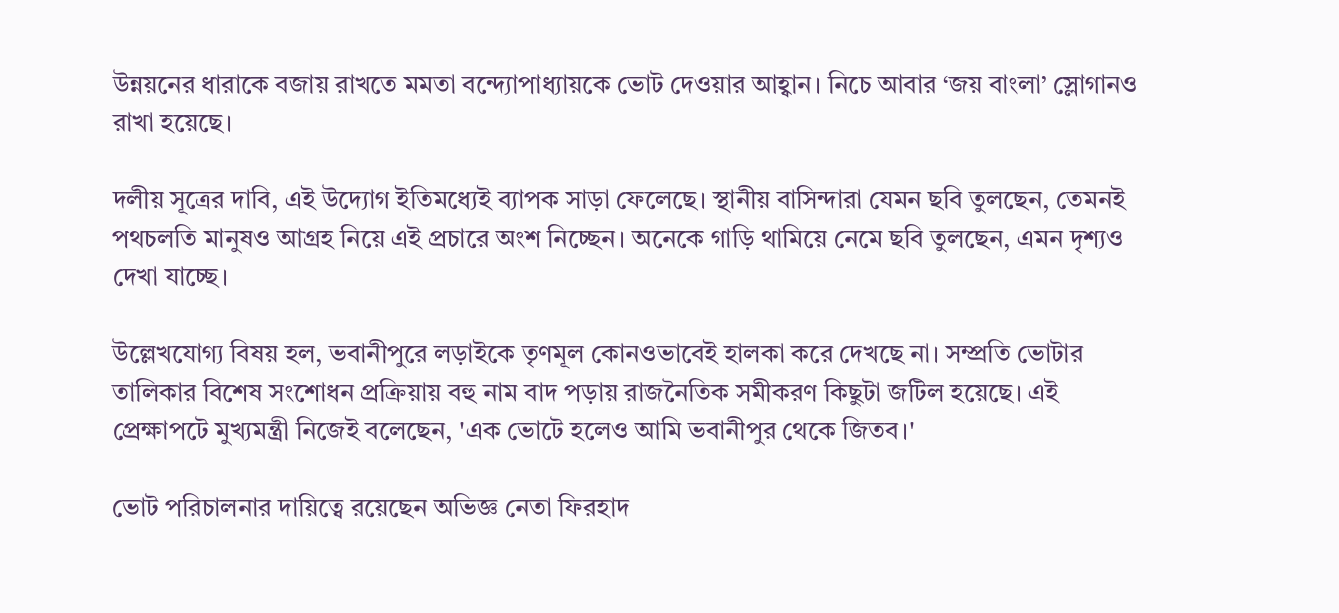উন্নয়নের ধারাকে বজায় রাখতে মমতা বন্দ্যোপাধ্যায়কে ভোট দেওয়ার আহ্বান। নিচে আবার ‘জয় বাংলা’ স্লোগানও রাখা হয়েছে।

দলীয় সূত্রের দাবি, এই উদ্যোগ ইতিমধ্যেই ব্যাপক সাড়া ফেলেছে। স্থানীয় বাসিন্দারা যেমন ছবি তুলছেন, তেমনই পথচলতি মানুষও আগ্রহ নিয়ে এই প্রচারে অংশ নিচ্ছেন। অনেকে গাড়ি থামিয়ে নেমে ছবি তুলছেন, এমন দৃশ্যও দেখা যাচ্ছে।

উল্লেখযোগ্য বিষয় হল, ভবানীপুরে লড়াইকে তৃণমূল কোনওভাবেই হালকা করে দেখছে না। সম্প্রতি ভোটার তালিকার বিশেষ সংশোধন প্রক্রিয়ায় বহু নাম বাদ পড়ায় রাজনৈতিক সমীকরণ কিছুটা জটিল হয়েছে। এই প্রেক্ষাপটে মুখ্যমন্ত্রী নিজেই বলেছেন, 'এক ভোটে হলেও আমি ভবানীপুর থেকে জিতব।'

ভোট পরিচালনার দায়িত্বে রয়েছেন অভিজ্ঞ নেতা ফিরহাদ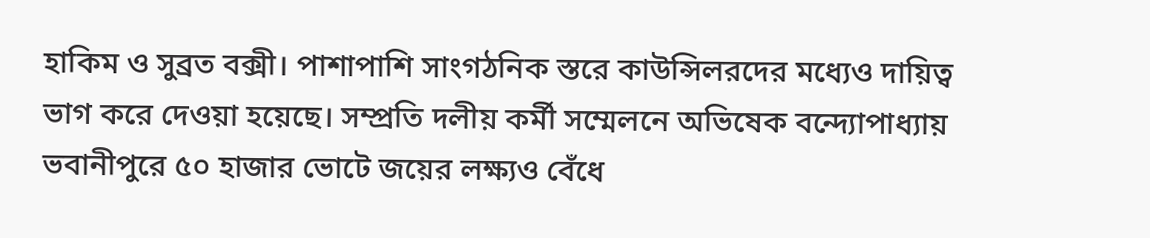হাকিম ও সুব্রত বক্সী। পাশাপাশি সাংগঠনিক স্তরে কাউন্সিলরদের মধ্যেও দায়িত্ব ভাগ করে দেওয়া হয়েছে। সম্প্রতি দলীয় কর্মী সম্মেলনে অভিষেক বন্দ্যোপাধ্যায় ভবানীপুরে ৫০ হাজার ভোটে জয়ের লক্ষ্যও বেঁধে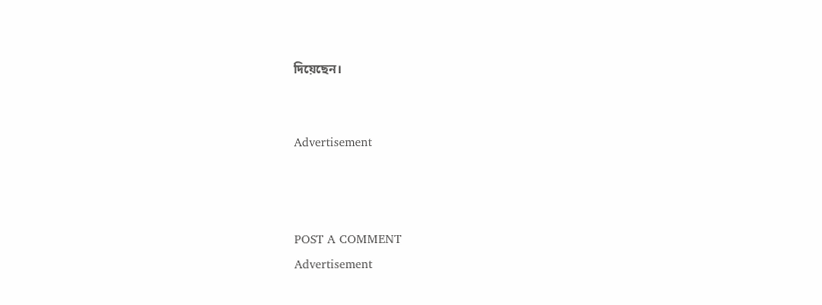দিয়েছেন।


Advertisement



POST A COMMENT
Advertisement